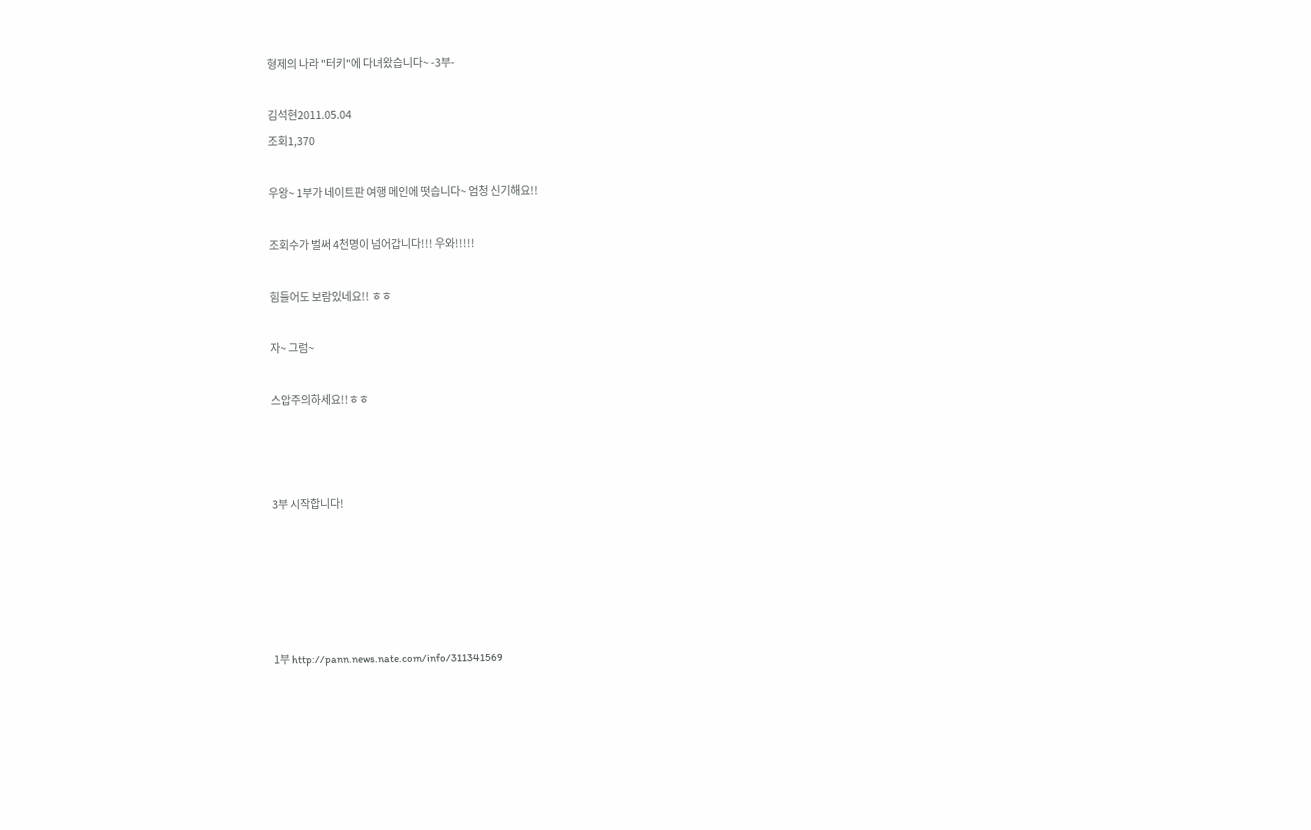형제의 나라 "터키"에 다녀왔습니다~ -3부-

김석현2011.05.04
조회1,370

우왕~ 1부가 네이트판 여행 메인에 떳습니다~ 엄청 신기해요!!

조회수가 벌써 4천명이 넘어갑니다!!! 우와!!!!!

힘들어도 보람있네요!! ㅎㅎ

자~ 그럼~

스압주의하세요!!ㅎㅎ



3부 시작합니다!





1부 http://pann.news.nate.com/info/311341569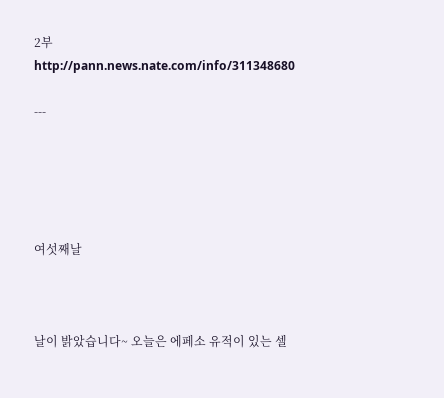2부 http://pann.news.nate.com/info/311348680

---





여섯째날



날이 밝았습니다~ 오늘은 에페소 유적이 있는 셀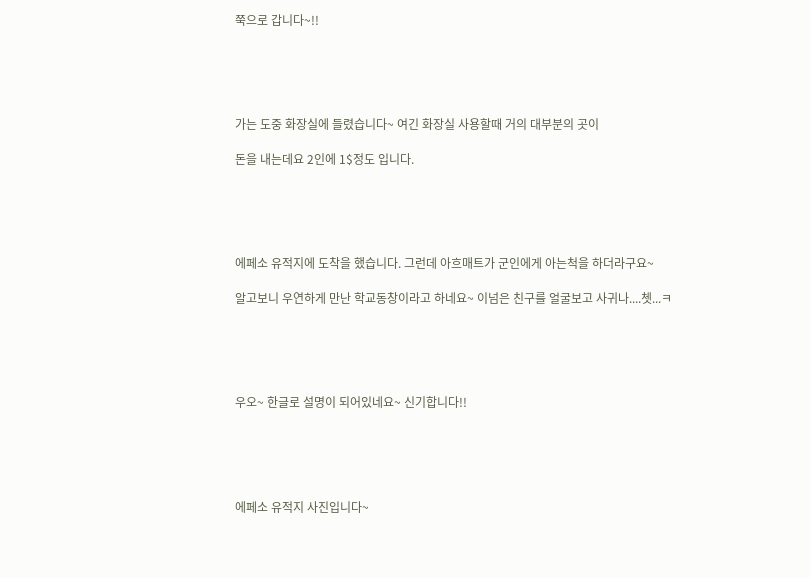쭉으로 갑니다~!!





가는 도중 화장실에 들렸습니다~ 여긴 화장실 사용할때 거의 대부분의 곳이

돈을 내는데요 2인에 1$정도 입니다.





에페소 유적지에 도착을 했습니다. 그런데 아흐매트가 군인에게 아는척을 하더라구요~

알고보니 우연하게 만난 학교동창이라고 하네요~ 이넘은 친구를 얼굴보고 사귀나....쳇...ㅋ





우오~ 한글로 설명이 되어있네요~ 신기합니다!!





에페소 유적지 사진입니다~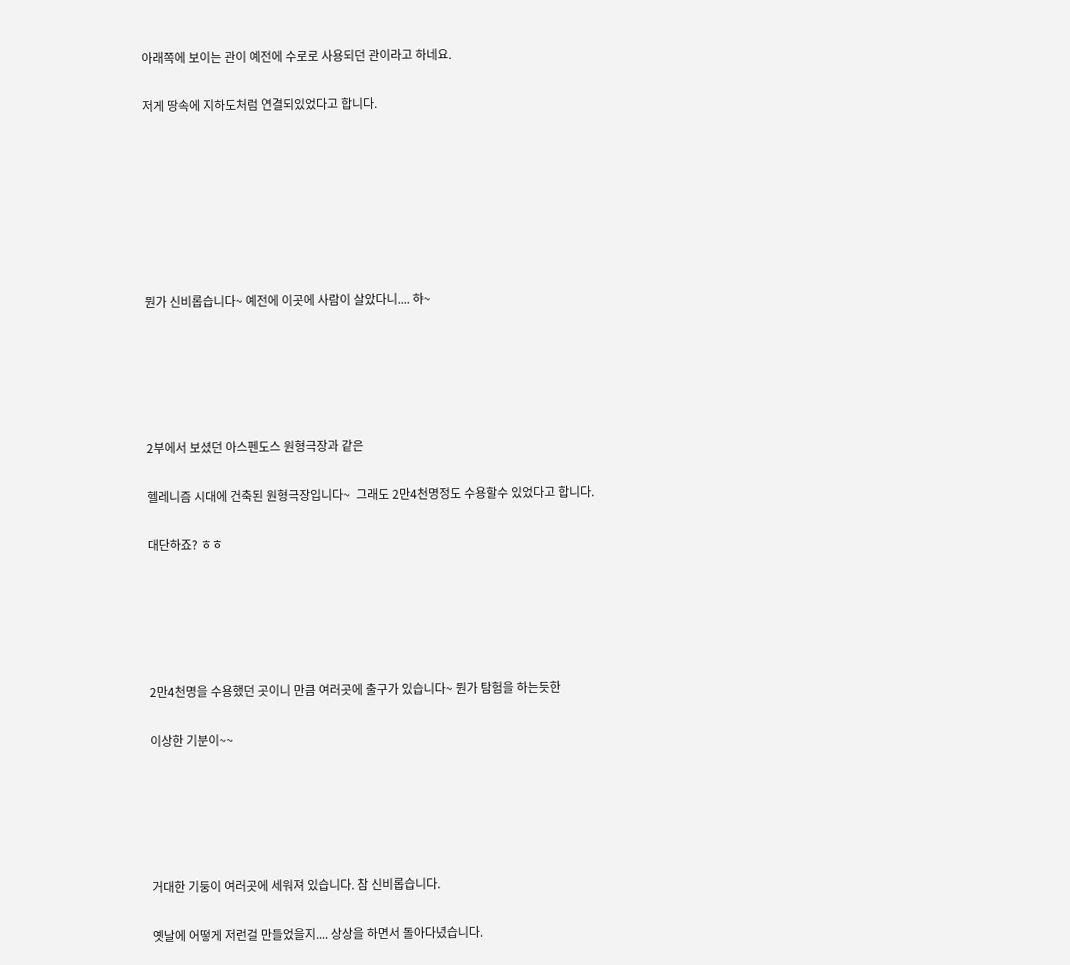아래쪽에 보이는 관이 예전에 수로로 사용되던 관이라고 하네요.

저게 땅속에 지하도처럼 연결되있었다고 합니다.







뭔가 신비롭습니다~ 예전에 이곳에 사람이 살았다니.... 햐~





2부에서 보셨던 아스펜도스 원형극장과 같은

헬레니즘 시대에 건축된 원형극장입니다~  그래도 2만4천명정도 수용할수 있었다고 합니다.

대단하죠? ㅎㅎ





2만4천명을 수용했던 곳이니 만큼 여러곳에 출구가 있습니다~ 뭔가 탐험을 하는듯한

이상한 기분이~~





거대한 기둥이 여러곳에 세워져 있습니다. 참 신비롭습니다.

옛날에 어떻게 저런걸 만들었을지.... 상상을 하면서 돌아다녔습니다.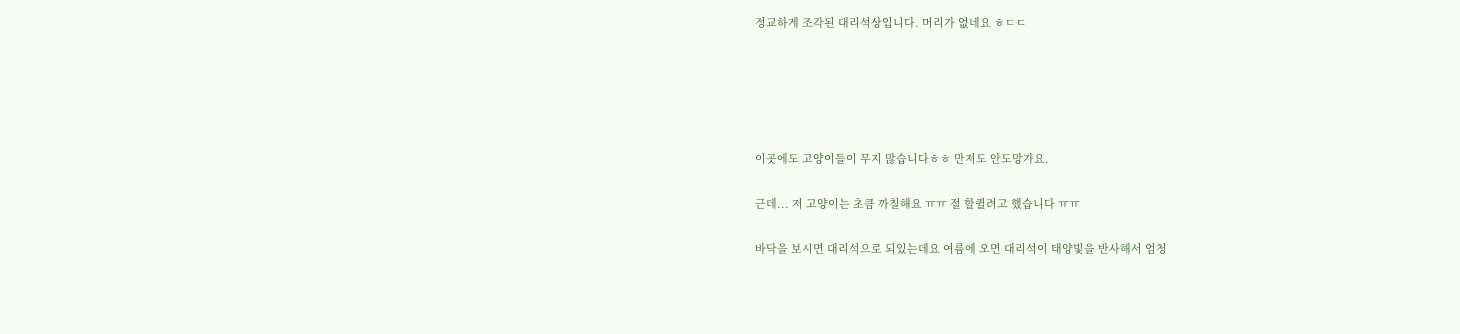정교하게 조각된 대리석상입니다. 머리가 없네요 ㅎㄷㄷ





이곳에도 고양이들이 무지 많습니다ㅎㅎ 만져도 안도망가요.

근데... 저 고양이는 초큼 까칠해요 ㅠㅠ 절 할퀼려고 했습니다 ㅠㅠ

바닥을 보시면 대리석으로 되있는데요 여름에 오면 대리석이 태양빛을 반사해서 엄청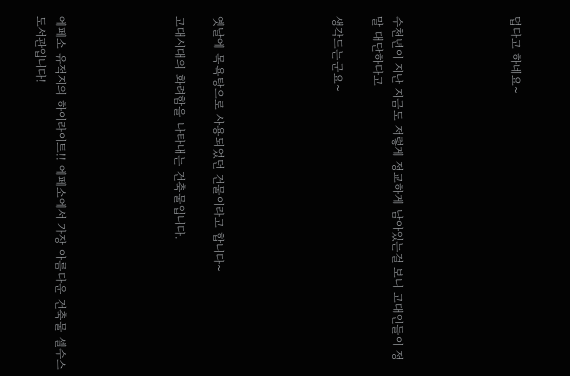덥다고 하네요~





수천년이 지난 지금도 저렇게 정교하게 남아있는걸 보니 고대인들이 정말 대단하다고

생각드는군요~





옛날에 목욕탕으로 사용되었던 건물이라고 합니다~

고대시대의 화려함을 나타내는 건축물입니다.





에페소 유적지의 하이라이트!! 에페소에서 가장 아름다운 건축물 셀수스 도서관입니다!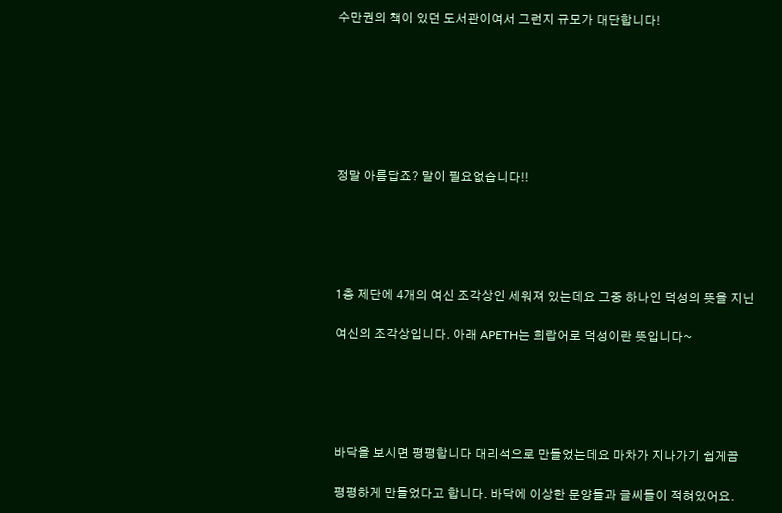수만권의 책이 있던 도서관이여서 그런지 규모가 대단합니다!







정말 아름답죠? 말이 필요없습니다!!





1층 제단에 4개의 여신 조각상인 세워져 있는데요 그중 하나인 덕성의 뜻을 지닌

여신의 조각상입니다. 아래 APETH는 희랍어로 덕성이란 뜻입니다~





바닥을 보시면 평평합니다 대리석으로 만들었는데요 마차가 지나가기 쉽게끔

평평하게 만들었다고 합니다. 바닥에 이상한 문양들과 글씨들이 적혀있어요.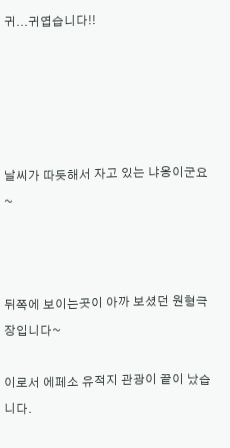귀...귀엽습니다!!





날씨가 따듯해서 자고 있는 냐옹이군요~



뒤쪽에 보이는곳이 아까 보셨던 원형극장입니다~

이로서 에페소 유적지 관광이 끝이 났습니다.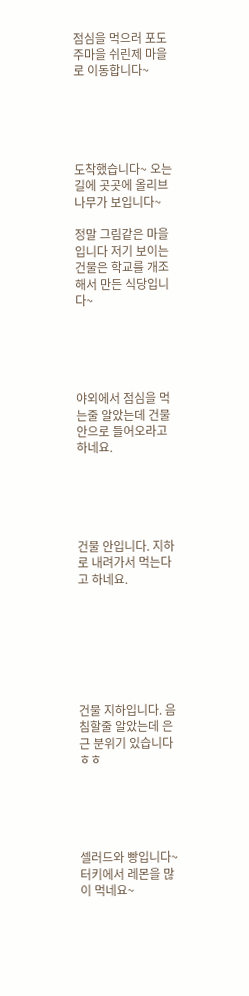점심을 먹으러 포도주마을 쉬린제 마을로 이동합니다~





도착했습니다~ 오는길에 곳곳에 올리브나무가 보입니다~

정말 그림같은 마을입니다 저기 보이는 건물은 학교를 개조해서 만든 식당입니다~





야외에서 점심을 먹는줄 알았는데 건물 안으로 들어오라고 하네요.





건물 안입니다. 지하로 내려가서 먹는다고 하네요.







건물 지하입니다. 음침할줄 알았는데 은근 분위기 있습니다 ㅎㅎ





셀러드와 빵입니다~ 터키에서 레몬을 많이 먹네요~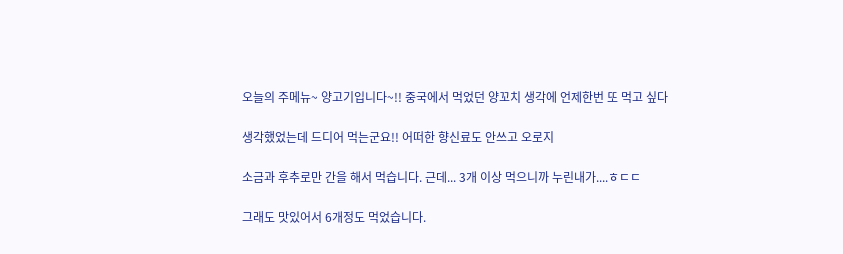오늘의 주메뉴~ 양고기입니다~!! 중국에서 먹었던 양꼬치 생각에 언제한번 또 먹고 싶다

생각했었는데 드디어 먹는군요!! 어떠한 향신료도 안쓰고 오로지

소금과 후추로만 간을 해서 먹습니다. 근데... 3개 이상 먹으니까 누린내가....ㅎㄷㄷ

그래도 맛있어서 6개정도 먹었습니다.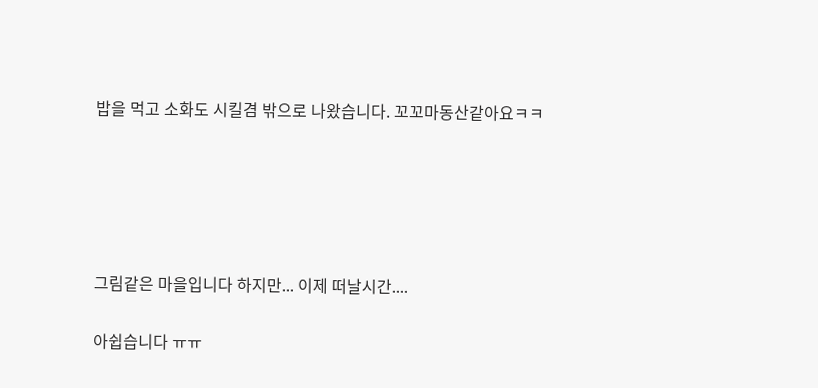밥을 먹고 소화도 시킬겸 밖으로 나왔습니다. 꼬꼬마동산같아요ㅋㅋ





그림같은 마을입니다 하지만... 이제 떠날시간....

아쉽습니다 ㅠㅠ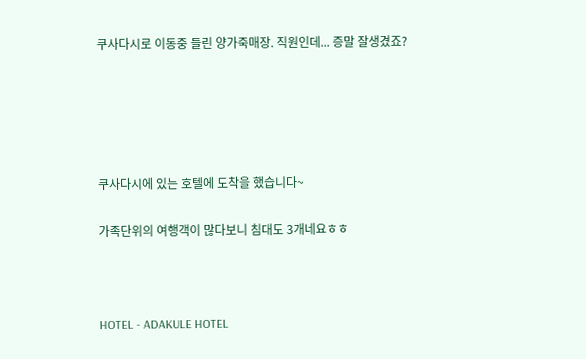쿠사다시로 이동중 들린 양가죽매장. 직원인데... 증말 잘생겼죠?





쿠사다시에 있는 호텔에 도착을 했습니다~

가족단위의 여행객이 많다보니 침대도 3개네요ㅎㅎ



HOTEL - ADAKULE HOTEL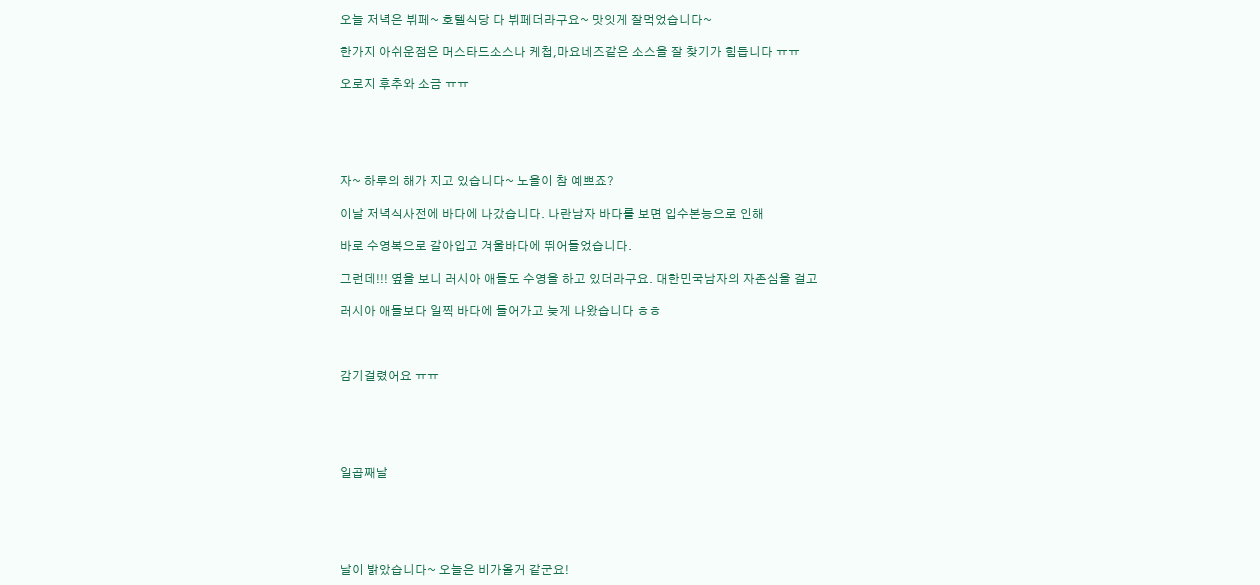오늘 저녁은 뷔페~ 호텔식당 다 뷔페더라구요~ 맛잇게 잘먹었습니다~

한가지 아쉬운점은 머스타드소스나 케첩,마요네즈같은 소스을 잘 찾기가 힘듭니다 ㅠㅠ

오로지 후추와 소금 ㅠㅠ





자~ 하루의 해가 지고 있습니다~ 노을이 참 예쁘죠?

이날 저녁식사전에 바다에 나갔습니다. 나란남자 바다를 보면 입수본능으로 인해

바로 수영복으로 갈아입고 겨울바다에 뛰어들었습니다.

그런데!!! 옆을 보니 러시아 애들도 수영을 하고 있더라구요. 대한민국남자의 자존심을 걸고

러시아 애들보다 일찍 바다에 들어가고 늦게 나왔습니다 ㅎㅎ



감기걸렸어요 ㅠㅠ





일곱째날





날이 밝았습니다~ 오늘은 비가올거 같군요!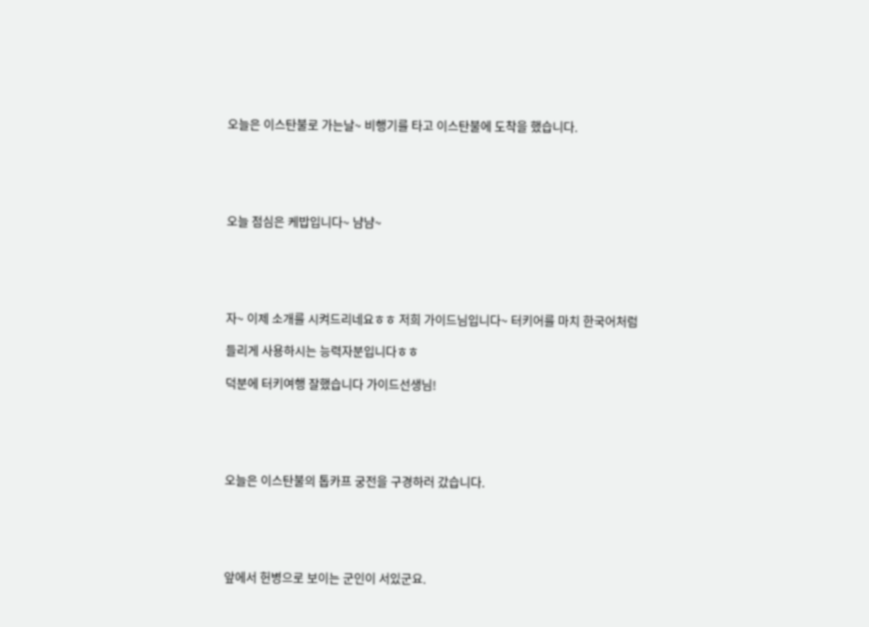오늘은 이스탄불로 가는날~ 비행기를 타고 이스탄불에 도착을 했습니다.





오늘 점심은 케밥입니다~ 냠냠~





자~ 이제 소개를 시켜드리네요ㅎㅎ 저희 가이드님입니다~ 터키어를 마치 한국어처럼

들리게 사용하시는 능력자분입니다ㅎㅎ

덕분에 터키여행 잘했습니다 가이드선생님!





오늘은 이스탄불의 톱카프 궁전을 구경하러 갔습니다.





앞에서 헌병으로 보이는 군인이 서있군요.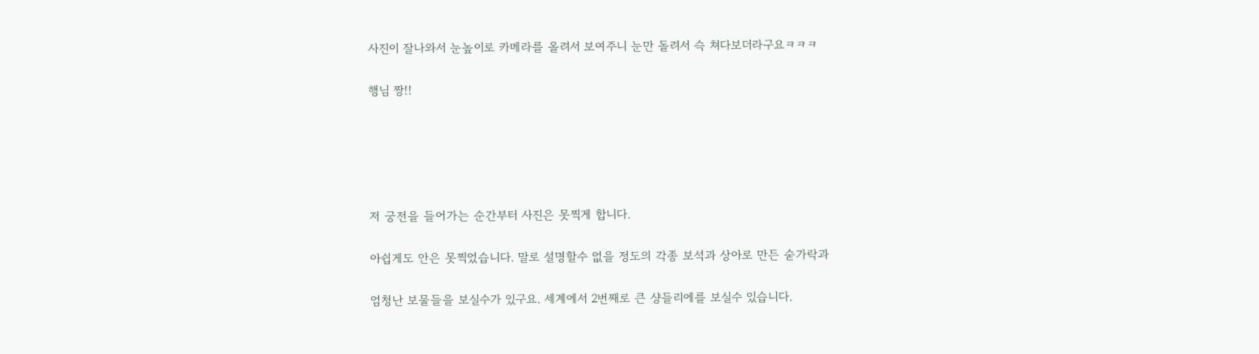사진이 잘나와서 눈높이로 카메라를 올려서 보여주니 눈만 돌려서 슥 쳐다보더라구요ㅋㅋㅋ

행님 짱!!





저 궁전을 들어가는 순간부터 사진은 못찍게 합니다.

아쉽게도 안은 못찍었습니다. 말로 설명할수 없을 정도의 각종 보석과 상아로 만든 숟가락과

엄청난 보물들을 보실수가 있구요. 세계에서 2번째로 큰 샹들리에를 보실수 있습니다.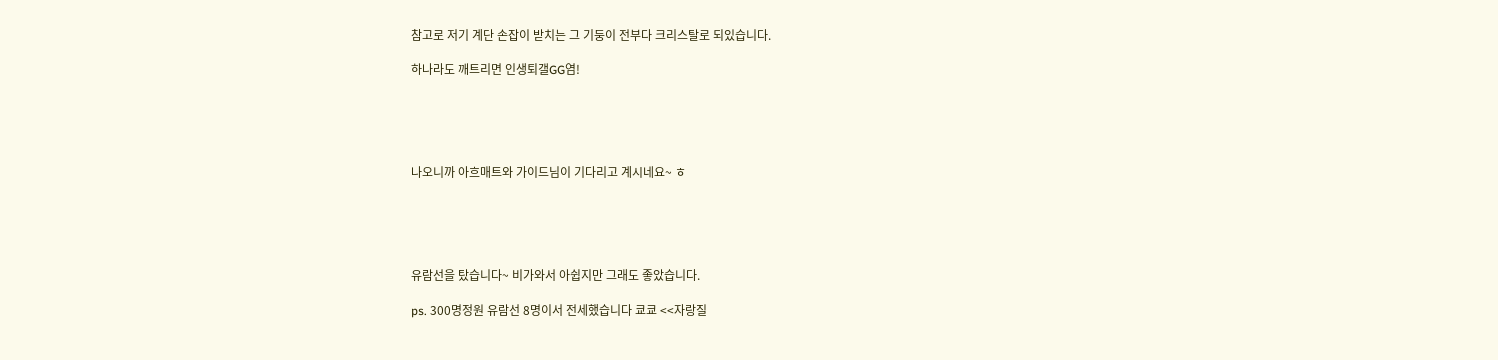참고로 저기 계단 손잡이 받치는 그 기둥이 전부다 크리스탈로 되있습니다.

하나라도 깨트리면 인생퇴갤GG염!





나오니까 아흐매트와 가이드님이 기다리고 계시네요~ ㅎ





유람선을 탔습니다~ 비가와서 아쉽지만 그래도 좋았습니다.

ps. 300명정원 유람선 8명이서 전세했습니다 쿄쿄 <<자랑질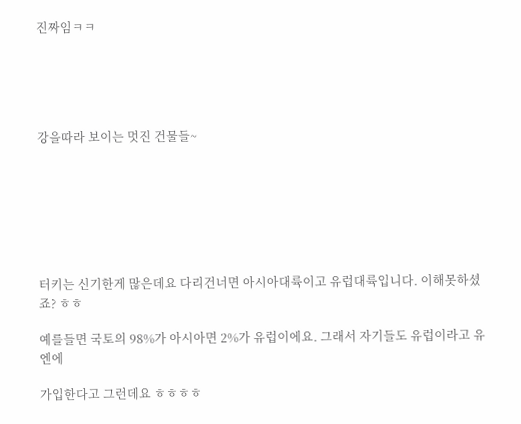진짜임ㅋㅋ





강을따라 보이는 멋진 건물들~







터키는 신기한게 많은데요 다리건너면 아시아대륙이고 유럽대륙입니다. 이해못하셨죠? ㅎㅎ

예를들면 국토의 98%가 아시아면 2%가 유럽이에요. 그래서 자기들도 유럽이라고 유엔에

가입한다고 그런데요 ㅎㅎㅎㅎ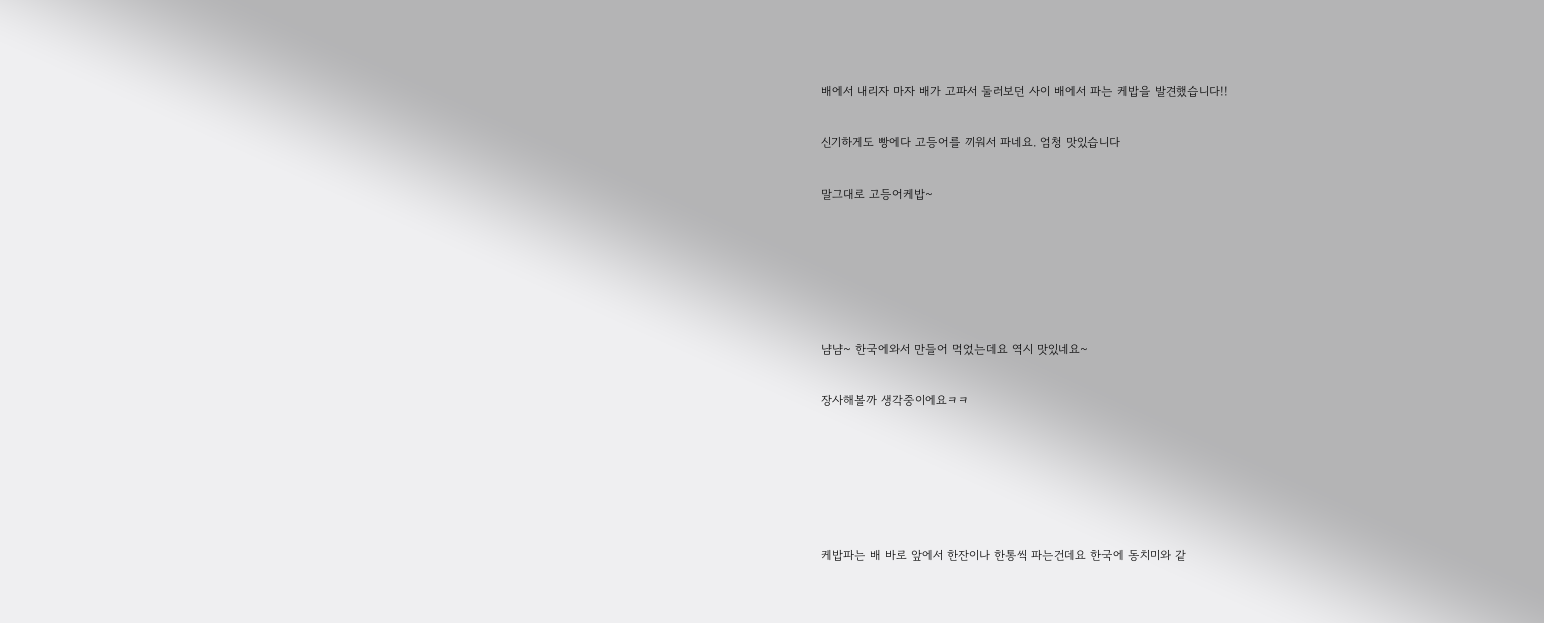배에서 내리자 마자 배가 고파서 둘러보던 사이 배에서 파는 케밥을 발견했습니다!!

신기하게도 빵에다 고등어를 끼워서 파네요. 엄청 맛있습니다

말그대로 고등어케밥~





냠냠~ 한국에와서 만들어 먹었는데요 역시 맛있네요~

장사해볼까 생각중이에요ㅋㅋ





케밥파는 배 바로 앞에서 한잔이나 한통씩 파는건데요 한국에 동치미와 같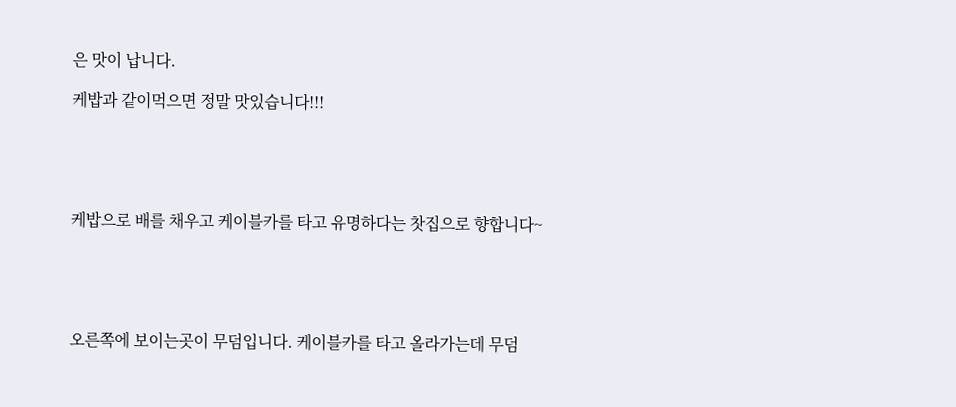은 맛이 납니다.

케밥과 같이먹으면 정말 맛있습니다!!!





케밥으로 배를 채우고 케이블카를 타고 유명하다는 찻집으로 향합니다~





오른쪽에 보이는곳이 무덤입니다. 케이블카를 타고 올라가는데 무덤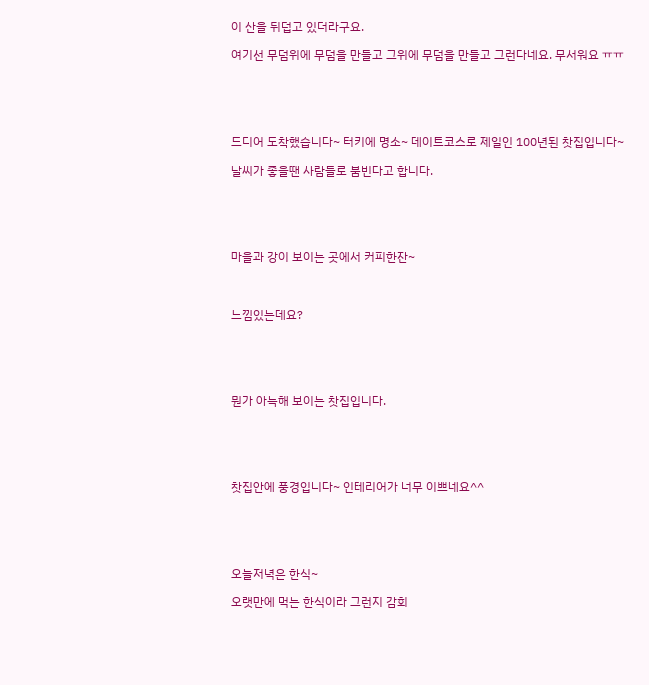이 산을 뒤덥고 있더라구요.

여기선 무덤위에 무덤을 만들고 그위에 무덤을 만들고 그런다네요. 무서워요 ㅠㅠ





드디어 도착했습니다~ 터키에 명소~ 데이트코스로 제일인 100년된 찻집입니다~

날씨가 좋을땐 사람들로 붐빈다고 합니다.





마을과 강이 보이는 곳에서 커피한잔~



느낌있는데요?





뭔가 아늑해 보이는 찻집입니다.





찻집안에 풍경입니다~ 인테리어가 너무 이쁘네요^^





오늘저녁은 한식~

오랫만에 먹는 한식이라 그런지 감회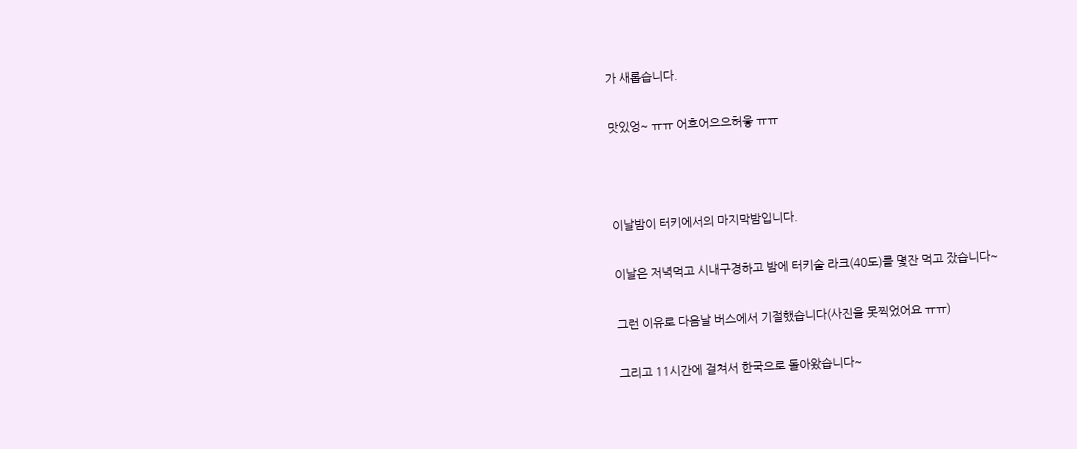가 새롭습니다.

맛있엉~ ㅠㅠ 어흐어으으허읗 ㅠㅠ



이날밤이 터키에서의 마지막밤입니다.

이날은 저녁먹고 시내구경하고 밤에 터키술 라크(40도)를 몇잔 먹고 잤습니다~

그런 이유로 다음날 버스에서 기절했습니다(사진을 못찍었어요 ㅠㅠ)

그리고 11시간에 걸쳐서 한국으로 돌아왔습니다~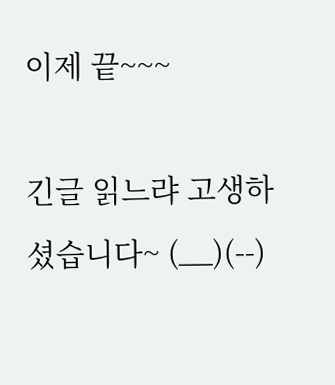이제 끝~~~

긴글 읽느랴 고생하셨습니다~ (__)(--)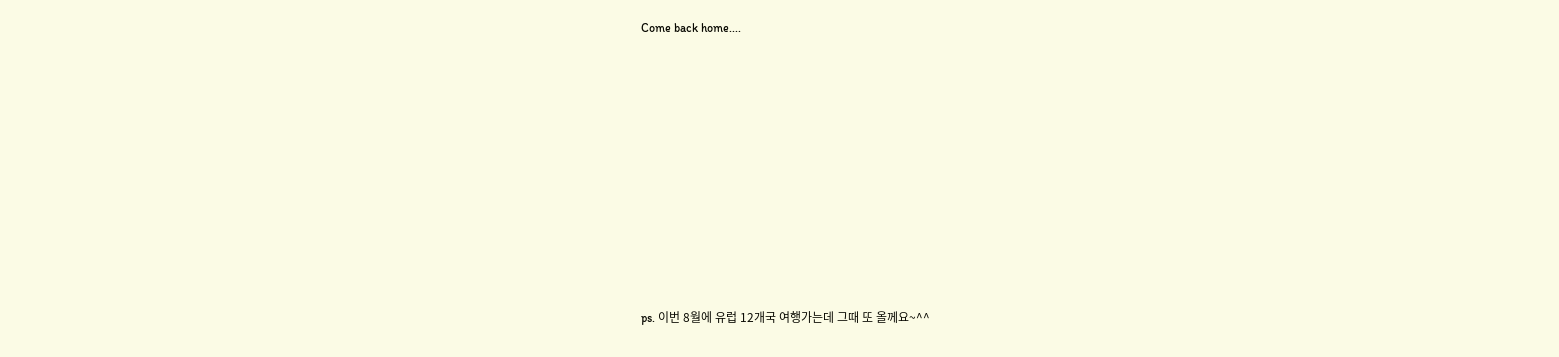Come back home....











ps. 이번 8월에 유럽 12개국 여행가는데 그때 또 올께요~^^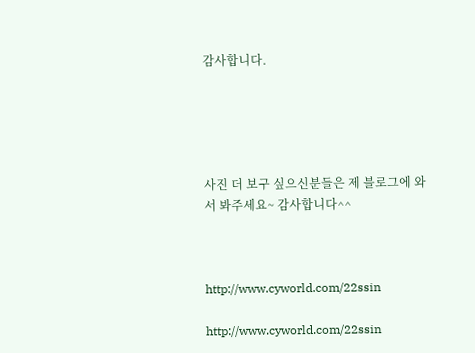감사합니다.





사진 더 보구 싶으신분들은 제 블로그에 와서 봐주세요~ 감사합니다^^



http://www.cyworld.com/22ssin

http://www.cyworld.com/22ssin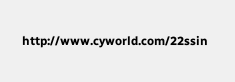http://www.cyworld.com/22ssin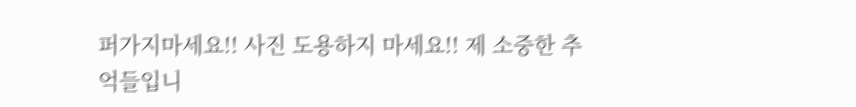퍼가지마세요!! 사진 도용하지 마세요!! 제 소중한 추억들입니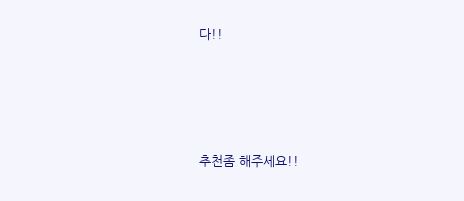다!!





추천좀 해주세요!!